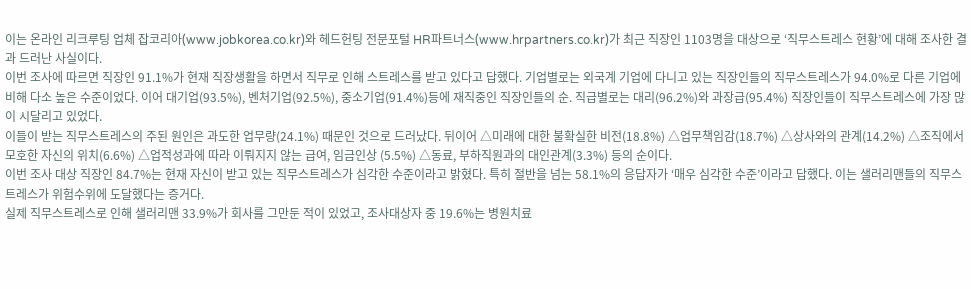이는 온라인 리크루팅 업체 잡코리아(www.jobkorea.co.kr)와 헤드헌팅 전문포털 HR파트너스(www.hrpartners.co.kr)가 최근 직장인 1103명을 대상으로 ‘직무스트레스 현황’에 대해 조사한 결과 드러난 사실이다.
이번 조사에 따르면 직장인 91.1%가 현재 직장생활을 하면서 직무로 인해 스트레스를 받고 있다고 답했다. 기업별로는 외국계 기업에 다니고 있는 직장인들의 직무스트레스가 94.0%로 다른 기업에 비해 다소 높은 수준이었다. 이어 대기업(93.5%), 벤처기업(92.5%), 중소기업(91.4%)등에 재직중인 직장인들의 순. 직급별로는 대리(96.2%)와 과장급(95.4%) 직장인들이 직무스트레스에 가장 많이 시달리고 있었다.
이들이 받는 직무스트레스의 주된 원인은 과도한 업무량(24.1%) 때문인 것으로 드러났다. 뒤이어 △미래에 대한 불확실한 비전(18.8%) △업무책임감(18.7%) △상사와의 관계(14.2%) △조직에서 모호한 자신의 위치(6.6%) △업적성과에 따라 이뤄지지 않는 급여, 임금인상 (5.5%) △동료, 부하직원과의 대인관계(3.3%) 등의 순이다.
이번 조사 대상 직장인 84.7%는 현재 자신이 받고 있는 직무스트레스가 심각한 수준이라고 밝혔다. 특히 절반을 넘는 58.1%의 응답자가 ‘매우 심각한 수준’이라고 답했다. 이는 샐러리맨들의 직무스트레스가 위험수위에 도달했다는 증거다.
실제 직무스트레스로 인해 샐러리맨 33.9%가 회사를 그만둔 적이 있었고, 조사대상자 중 19.6%는 병원치료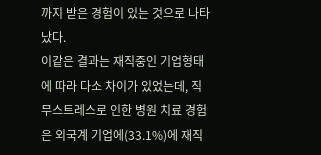까지 받은 경험이 있는 것으로 나타났다.
이같은 결과는 재직중인 기업형태에 따라 다소 차이가 있었는데, 직무스트레스로 인한 병원 치료 경험은 외국계 기업에(33.1%)에 재직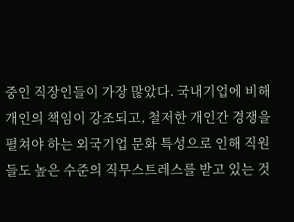중인 직장인들이 가장 많았다. 국내기업에 비해 개인의 책임이 강조되고, 철저한 개인간 경쟁을 펼쳐야 하는 외국기업 문화 특성으로 인해 직원들도 높은 수준의 직무스트레스를 받고 있는 것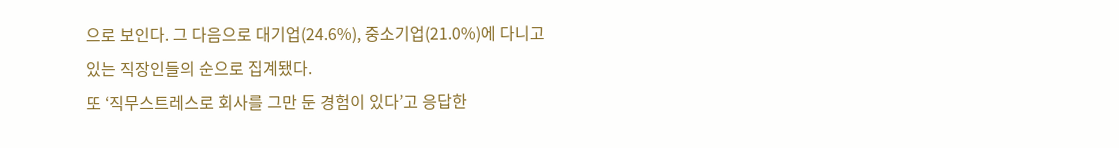으로 보인다. 그 다음으로 대기업(24.6%), 중소기업(21.0%)에 다니고 있는 직장인들의 순으로 집계됐다.
또 ‘직무스트레스로 회사를 그만 둔 경험이 있다’고 응답한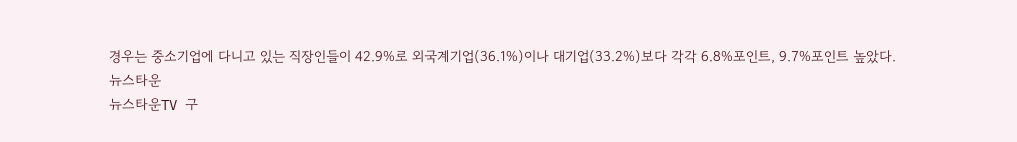경우는 중소기업에 다니고 있는 직장인들이 42.9%로 외국계기업(36.1%)이나 대기업(33.2%)보다 각각 6.8%포인트, 9.7%포인트 높았다.
뉴스타운
뉴스타운TV 구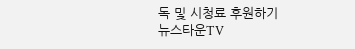독 및 시청료 후원하기
뉴스타운TV